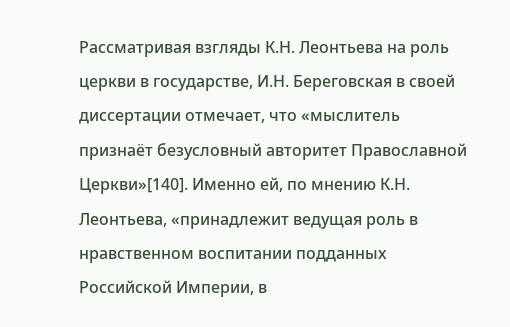Рассматривая взгляды К.Н. Леонтьева на роль церкви в государстве, И.Н. Береговская в своей диссертации отмечает, что «мыслитель признаёт безусловный авторитет Православной Церкви»[140]. Именно ей, по мнению К.Н. Леонтьева, «принадлежит ведущая роль в нравственном воспитании подданных Российской Империи, в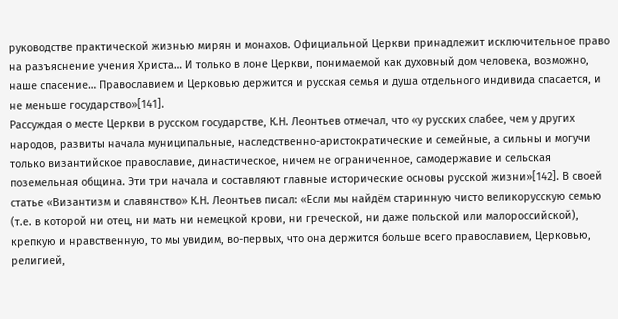руководстве практической жизнью мирян и монахов. Официальной Церкви принадлежит исключительное право на разъяснение учения Христа… И только в лоне Церкви, понимаемой как духовный дом человека, возможно, наше спасение… Православием и Церковью держится и русская семья и душа отдельного индивида спасается, и не меньше государство»[141].
Рассуждая о месте Церкви в русском государстве, К.Н. Леонтьев отмечал, что «у русских слабее, чем у других народов, развиты начала муниципальные, наследственно-аристократические и семейные, а сильны и могучи только византийское православие, династическое, ничем не ограниченное, самодержавие и сельская поземельная община. Эти три начала и составляют главные исторические основы русской жизни»[142]. В своей статье «Византизм и славянство» К.Н. Леонтьев писал: «Если мы найдём старинную чисто великорусскую семью (т.е. в которой ни отец, ни мать ни немецкой крови, ни греческой, ни даже польской или малороссийской), крепкую и нравственную, то мы увидим, во-первых, что она держится больше всего православием, Церковью, религией,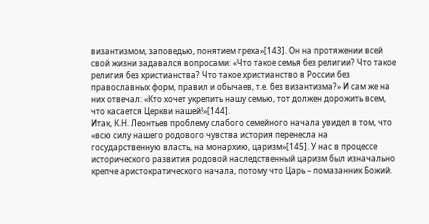византизмом, заповедью, понятием греха»[143]. Он на протяжении всей свой жизни задавался вопросами: «Что такое семья без религии? Что такое религия без христианства? Что такое христианство в России без православных форм, правил и обычаев, т.е. без византизма?» И сам же на них отвечал: «Кто хочет укрепить нашу семью, тот должен дорожить всем, что касается Церкви нашей!»[144].
Итак, К.Н. Леонтьев проблему слабого семейного начала увидел в том, что «всю силу нашего родового чувства история перенесла на государственную власть, на монархию, царизм»[145]. У нас в процессе исторического развития родовой наследственный царизм был изначально крепче аристократического начала, потому что Царь – помазанник Божий.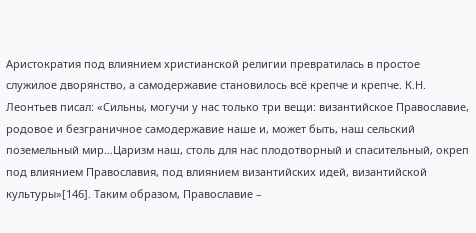Аристократия под влиянием христианской религии превратилась в простое служилое дворянство, а самодержавие становилось всё крепче и крепче. К.Н. Леонтьев писал: «Сильны, могучи у нас только три вещи: византийское Православие, родовое и безграничное самодержавие наше и, может быть, наш сельский поземельный мир…Царизм наш, столь для нас плодотворный и спасительный, окреп под влиянием Православия, под влиянием византийских идей, византийской культуры»[146]. Таким образом, Православие –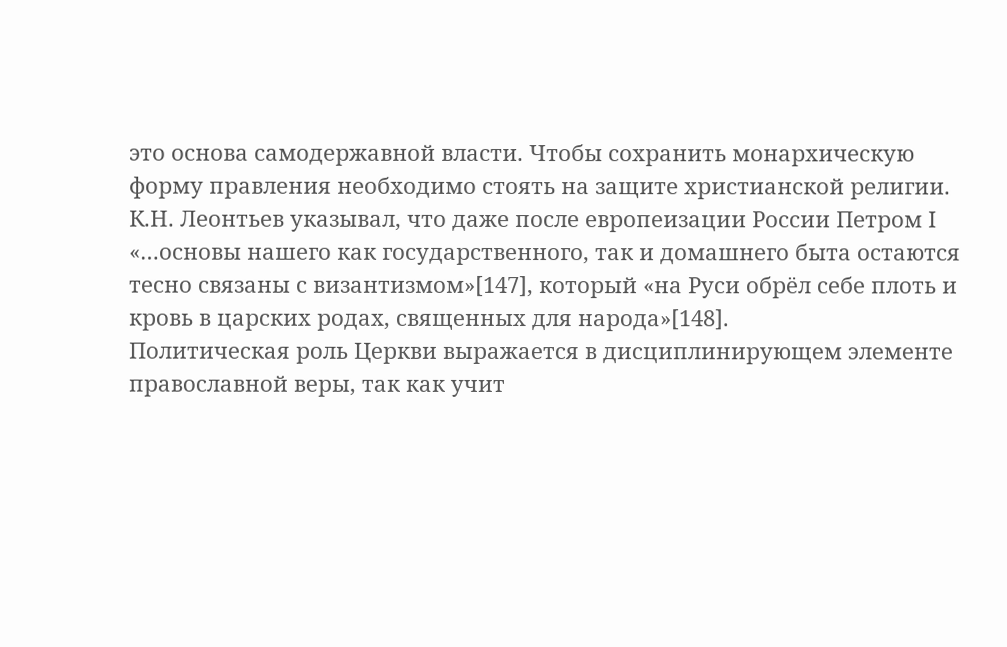это основа самодержавной власти. Чтобы сохранить монархическую форму правления необходимо стоять на защите христианской религии. К.Н. Леонтьев указывал, что даже после европеизации России Петром I «…основы нашего как государственного, так и домашнего быта остаются тесно связаны с византизмом»[147], который «на Руси обрёл себе плоть и кровь в царских родах, священных для народа»[148].
Политическая роль Церкви выражается в дисциплинирующем элементе православной веры, так как учит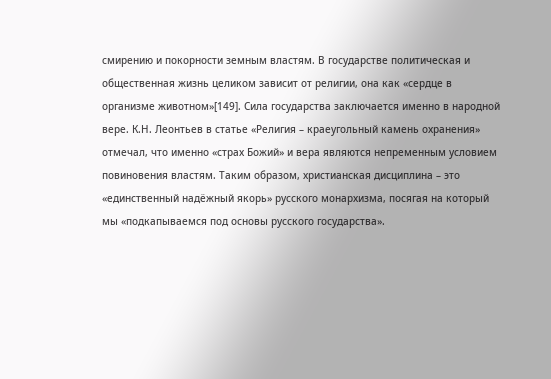смирению и покорности земным властям. В государстве политическая и общественная жизнь целиком зависит от религии, она как «сердце в организме животном»[149]. Сила государства заключается именно в народной вере. К.Н. Леонтьев в статье «Религия – краеугольный камень охранения» отмечал, что именно «страх Божий» и вера являются непременным условием повиновения властям. Таким образом, христианская дисциплина – это «единственный надёжный якорь» русского монархизма, посягая на который мы «подкапываемся под основы русского государства».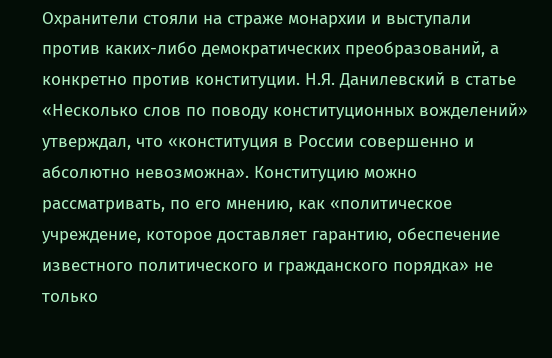Охранители стояли на страже монархии и выступали против каких-либо демократических преобразований, а конкретно против конституции. Н.Я. Данилевский в статье «Несколько слов по поводу конституционных вожделений» утверждал, что «конституция в России совершенно и абсолютно невозможна». Конституцию можно рассматривать, по его мнению, как «политическое учреждение, которое доставляет гарантию, обеспечение известного политического и гражданского порядка» не только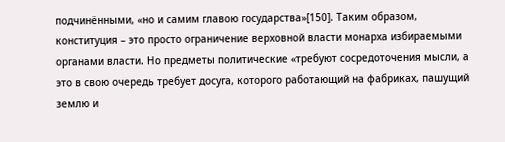подчинёнными, «но и самим главою государства»[150]. Таким образом, конституция – это просто ограничение верховной власти монарха избираемыми органами власти. Но предметы политические «требуют сосредоточения мысли, а это в свою очередь требует досуга, которого работающий на фабриках, пашущий землю и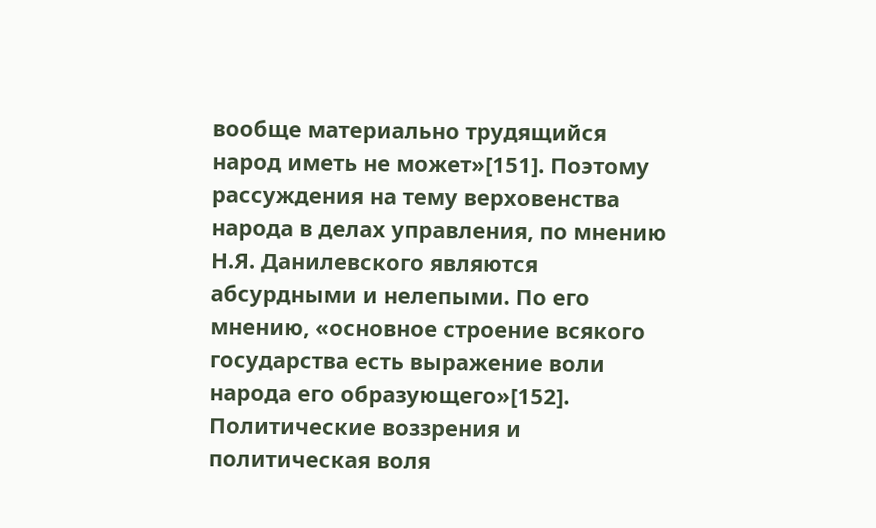вообще материально трудящийся народ иметь не может»[151]. Поэтому рассуждения на тему верховенства народа в делах управления, по мнению Н.Я. Данилевского являются абсурдными и нелепыми. По его мнению, «основное строение всякого государства есть выражение воли народа его образующего»[152]. Политические воззрения и политическая воля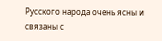Русского народа очень ясны и связаны с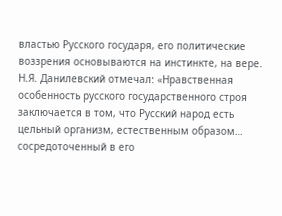властью Русского государя, его политические воззрения основываются на инстинкте, на вере. Н.Я. Данилевский отмечал: «Нравственная особенность русского государственного строя заключается в том, что Русский народ есть цельный организм, естественным образом… сосредоточенный в его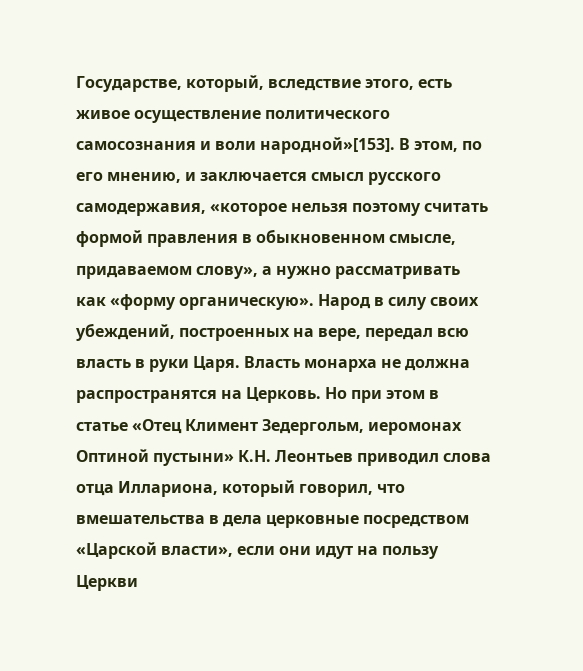Государстве, который, вследствие этого, есть живое осуществление политического самосознания и воли народной»[153]. В этом, по его мнению, и заключается смысл русского самодержавия, «которое нельзя поэтому считать формой правления в обыкновенном смысле, придаваемом слову», а нужно рассматривать как «форму органическую». Народ в силу своих убеждений, построенных на вере, передал всю власть в руки Царя. Власть монарха не должна распространятся на Церковь. Но при этом в статье «Отец Климент Зедергольм, иеромонах Оптиной пустыни» К.Н. Леонтьев приводил слова отца Иллариона, который говорил, что вмешательства в дела церковные посредством «Царской власти», если они идут на пользу Церкви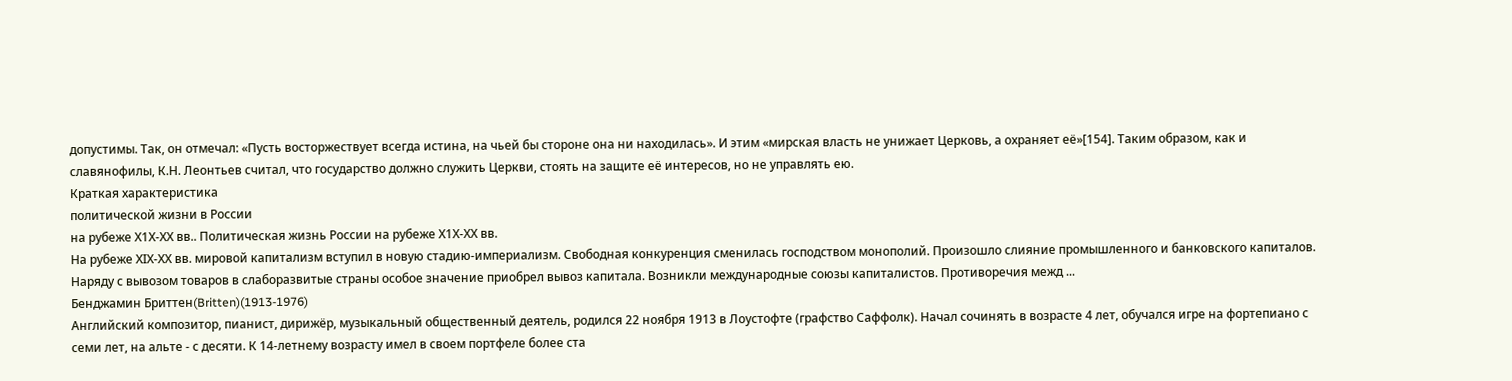допустимы. Так, он отмечал: «Пусть восторжествует всегда истина, на чьей бы стороне она ни находилась». И этим «мирская власть не унижает Церковь, а охраняет её»[154]. Таким образом, как и славянофилы, К.Н. Леонтьев считал, что государство должно служить Церкви, стоять на защите её интересов, но не управлять ею.
Краткая характеристика
политической жизни в России
на рубеже Х1Х-ХХ вв.. Политическая жизнь России на рубеже Х1Х-ХХ вв.
На рубеже ХIХ-ХХ вв. мировой капитализм вступил в новую стадию-империализм. Свободная конкуренция сменилась господством монополий. Произошло слияние промышленного и банковского капиталов. Наряду с вывозом товаров в слаборазвитые страны особое значение приобрел вывоз капитала. Возникли международные союзы капиталистов. Противоречия межд ...
Бенджамин Бриттен(Britten)(1913-1976)
Английский композитор, пианист, дирижёр, музыкальный общественный деятель, родился 22 ноября 1913 в Лоустофте (графство Саффолк). Начал сочинять в возрасте 4 лет, обучался игре на фортепиано с семи лет, на альте - с десяти. К 14-летнему возрасту имел в своем портфеле более ста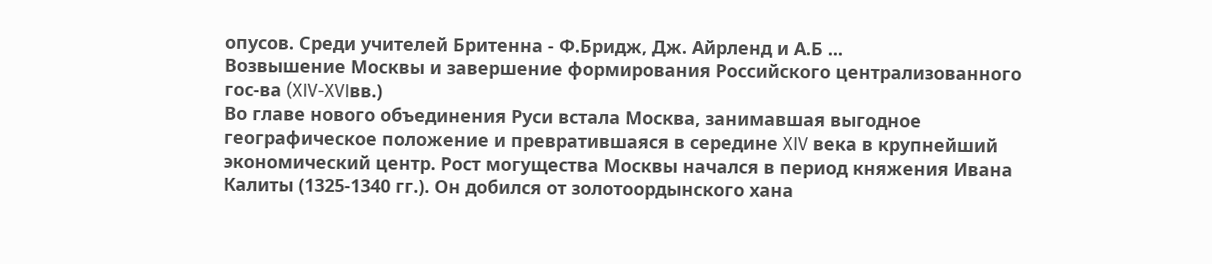опусов. Среди учителей Бритенна - Ф.Бридж, Дж. Айрленд и А.Б ...
Возвышение Москвы и завершение формирования Российского централизованного
гос-ва (XIV-XVIвв.)
Во главе нового объединения Руси встала Москва, занимавшая выгодное географическое положение и превратившаяся в середине XIV века в крупнейший экономический центр. Рост могущества Москвы начался в период княжения Ивана Калиты (1325-1340 гг.). Он добился от золотоордынского хана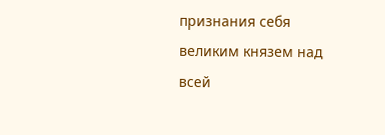признания себя великим князем над всей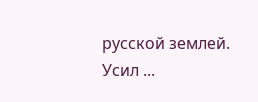русской землей. Усил ...